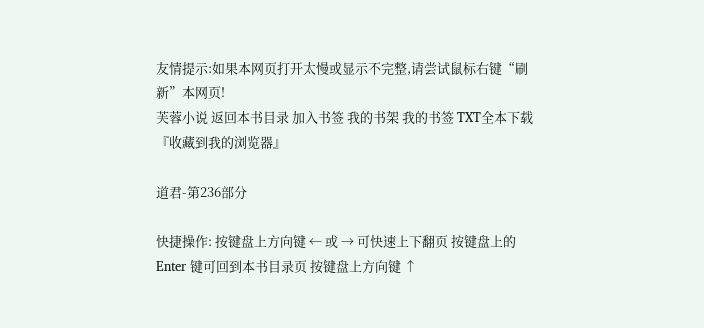友情提示:如果本网页打开太慢或显示不完整,请尝试鼠标右键“刷新”本网页!
芙蓉小说 返回本书目录 加入书签 我的书架 我的书签 TXT全本下载 『收藏到我的浏览器』

道君-第236部分

快捷操作: 按键盘上方向键 ← 或 → 可快速上下翻页 按键盘上的 Enter 键可回到本书目录页 按键盘上方向键 ↑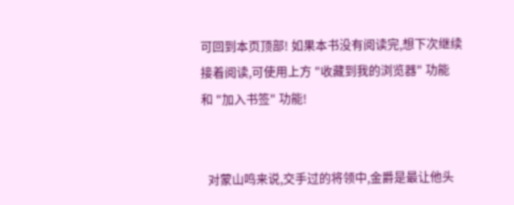可回到本页顶部! 如果本书没有阅读完,想下次继续接着阅读,可使用上方 "收藏到我的浏览器" 功能 和 "加入书签" 功能!


  对蒙山鸣来说,交手过的将领中,金爵是最让他头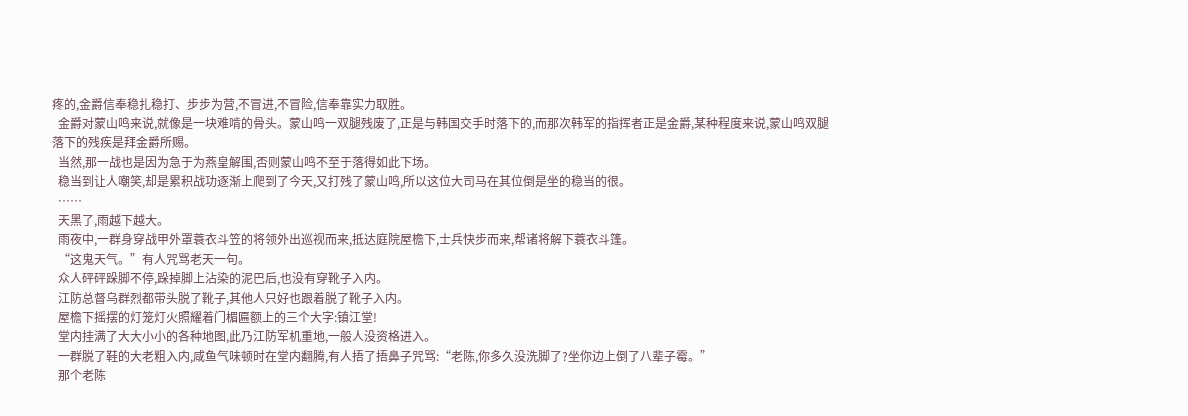疼的,金爵信奉稳扎稳打、步步为营,不冒进,不冒险,信奉靠实力取胜。
  金爵对蒙山鸣来说,就像是一块难啃的骨头。蒙山鸣一双腿残废了,正是与韩国交手时落下的,而那次韩军的指挥者正是金爵,某种程度来说,蒙山鸣双腿落下的残疾是拜金爵所赐。
  当然,那一战也是因为急于为燕皇解围,否则蒙山鸣不至于落得如此下场。
  稳当到让人嘲笑,却是累积战功逐渐上爬到了今天,又打残了蒙山鸣,所以这位大司马在其位倒是坐的稳当的很。
  ……
  天黑了,雨越下越大。
  雨夜中,一群身穿战甲外罩蓑衣斗笠的将领外出巡视而来,抵达庭院屋檐下,士兵快步而来,帮诸将解下蓑衣斗篷。
  “这鬼天气。”有人咒骂老天一句。
  众人砰砰跺脚不停,跺掉脚上沾染的泥巴后,也没有穿靴子入内。
  江防总督乌群烈都带头脱了靴子,其他人只好也跟着脱了靴子入内。
  屋檐下摇摆的灯笼灯火照耀着门楣匾额上的三个大字:镇江堂!
  堂内挂满了大大小小的各种地图,此乃江防军机重地,一般人没资格进入。
  一群脱了鞋的大老粗入内,咸鱼气味顿时在堂内翻腾,有人捂了捂鼻子咒骂:“老陈,你多久没洗脚了?坐你边上倒了八辈子霉。”
  那个老陈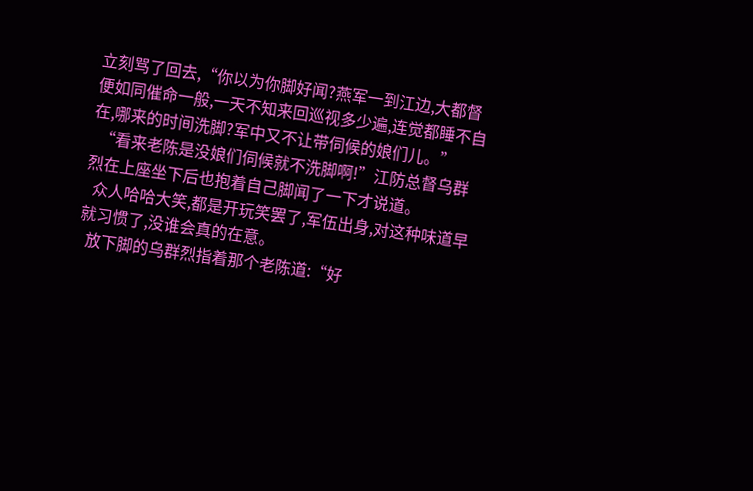立刻骂了回去,“你以为你脚好闻?燕军一到江边,大都督便如同催命一般,一天不知来回巡视多少遍,连觉都睡不自在,哪来的时间洗脚?军中又不让带伺候的娘们儿。”
  “看来老陈是没娘们伺候就不洗脚啊!”江防总督乌群烈在上座坐下后也抱着自己脚闻了一下才说道。
  众人哈哈大笑,都是开玩笑罢了,军伍出身,对这种味道早就习惯了,没谁会真的在意。
  放下脚的乌群烈指着那个老陈道:“好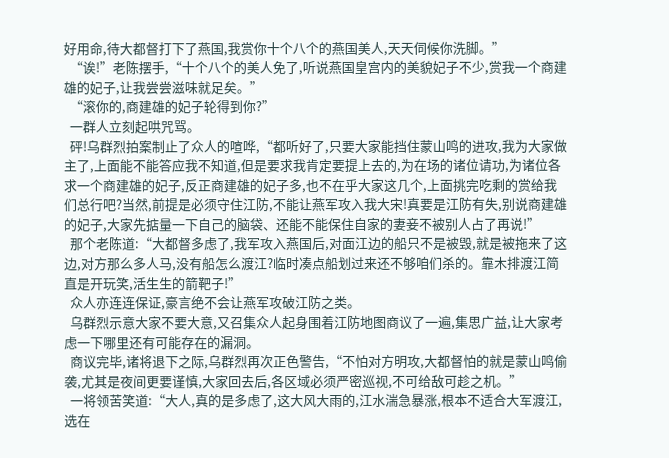好用命,待大都督打下了燕国,我赏你十个八个的燕国美人,天天伺候你洗脚。”
  “诶!”老陈摆手,“十个八个的美人免了,听说燕国皇宫内的美貌妃子不少,赏我一个商建雄的妃子,让我尝尝滋味就足矣。”
  “滚你的,商建雄的妃子轮得到你?”
  一群人立刻起哄咒骂。
  砰!乌群烈拍案制止了众人的喧哗,“都听好了,只要大家能挡住蒙山鸣的进攻,我为大家做主了,上面能不能答应我不知道,但是要求我肯定要提上去的,为在场的诸位请功,为诸位各求一个商建雄的妃子,反正商建雄的妃子多,也不在乎大家这几个,上面挑完吃剩的赏给我们总行吧?当然,前提是必须守住江防,不能让燕军攻入我大宋!真要是江防有失,别说商建雄的妃子,大家先掂量一下自己的脑袋、还能不能保住自家的妻妾不被别人占了再说!”
  那个老陈道:“大都督多虑了,我军攻入燕国后,对面江边的船只不是被毁,就是被拖来了这边,对方那么多人马,没有船怎么渡江?临时凑点船划过来还不够咱们杀的。靠木排渡江简直是开玩笑,活生生的箭靶子!”
  众人亦连连保证,豪言绝不会让燕军攻破江防之类。
  乌群烈示意大家不要大意,又召集众人起身围着江防地图商议了一遍,集思广益,让大家考虑一下哪里还有可能存在的漏洞。
  商议完毕,诸将退下之际,乌群烈再次正色警告,“不怕对方明攻,大都督怕的就是蒙山鸣偷袭,尤其是夜间更要谨慎,大家回去后,各区域必须严密巡视,不可给敌可趁之机。”
  一将领苦笑道:“大人,真的是多虑了,这大风大雨的,江水湍急暴涨,根本不适合大军渡江,选在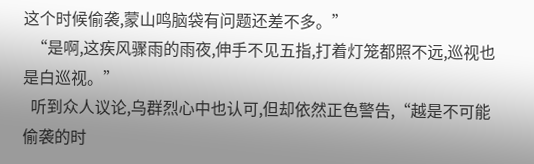这个时候偷袭,蒙山鸣脑袋有问题还差不多。”
  “是啊,这疾风骤雨的雨夜,伸手不见五指,打着灯笼都照不远,巡视也是白巡视。”
  听到众人议论,乌群烈心中也认可,但却依然正色警告,“越是不可能偷袭的时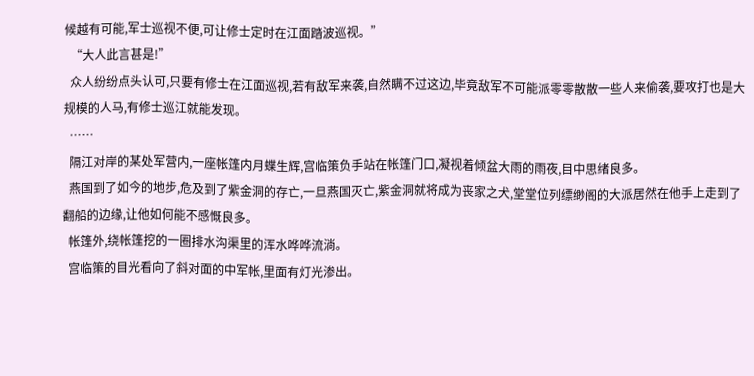候越有可能,军士巡视不便,可让修士定时在江面踏波巡视。”
  “大人此言甚是!”
  众人纷纷点头认可,只要有修士在江面巡视,若有敌军来袭,自然瞒不过这边,毕竟敌军不可能派零零散散一些人来偷袭,要攻打也是大规模的人马,有修士巡江就能发现。
  ……
  隔江对岸的某处军营内,一座帐篷内月蝶生辉,宫临策负手站在帐篷门口,凝视着倾盆大雨的雨夜,目中思绪良多。
  燕国到了如今的地步,危及到了紫金洞的存亡,一旦燕国灭亡,紫金洞就将成为丧家之犬,堂堂位列缥缈阁的大派居然在他手上走到了翻船的边缘,让他如何能不感慨良多。
  帐篷外,绕帐篷挖的一圈排水沟渠里的浑水哗哗流淌。
  宫临策的目光看向了斜对面的中军帐,里面有灯光渗出。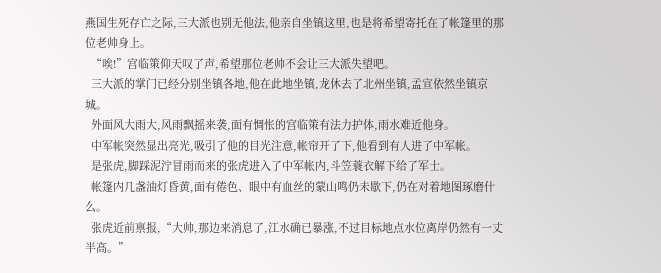燕国生死存亡之际,三大派也别无他法,他亲自坐镇这里,也是将希望寄托在了帐篷里的那位老帅身上。
  “唉!”宫临策仰天叹了声,希望那位老帅不会让三大派失望吧。
  三大派的掌门已经分别坐镇各地,他在此地坐镇,龙休去了北州坐镇,孟宣依然坐镇京城。
  外面风大雨大,风雨飘摇来袭,面有惆怅的宫临策有法力护体,雨水难近他身。
  中军帐突然显出亮光,吸引了他的目光注意,帐帘开了下,他看到有人进了中军帐。
  是张虎,脚踩泥泞冒雨而来的张虎进入了中军帐内,斗笠蓑衣解下给了军士。
  帐篷内几盏油灯昏黄,面有倦色、眼中有血丝的蒙山鸣仍未歇下,仍在对着地图琢磨什么。
  张虎近前禀报,“大帅,那边来消息了,江水确已暴涨,不过目标地点水位离岸仍然有一丈半高。”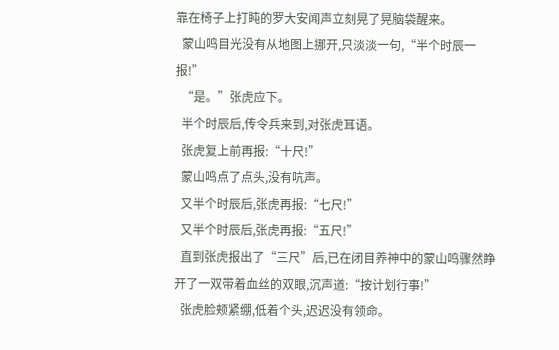靠在椅子上打盹的罗大安闻声立刻晃了晃脑袋醒来。
  蒙山鸣目光没有从地图上挪开,只淡淡一句,“半个时辰一报!”
  “是。”张虎应下。
  半个时辰后,传令兵来到,对张虎耳语。
  张虎复上前再报:“十尺!”
  蒙山鸣点了点头,没有吭声。
  又半个时辰后,张虎再报:“七尺!”
  又半个时辰后,张虎再报:“五尺!”
  直到张虎报出了“三尺”后,已在闭目养神中的蒙山鸣骤然睁开了一双带着血丝的双眼,沉声道:“按计划行事!”
  张虎脸颊紧绷,低着个头,迟迟没有领命。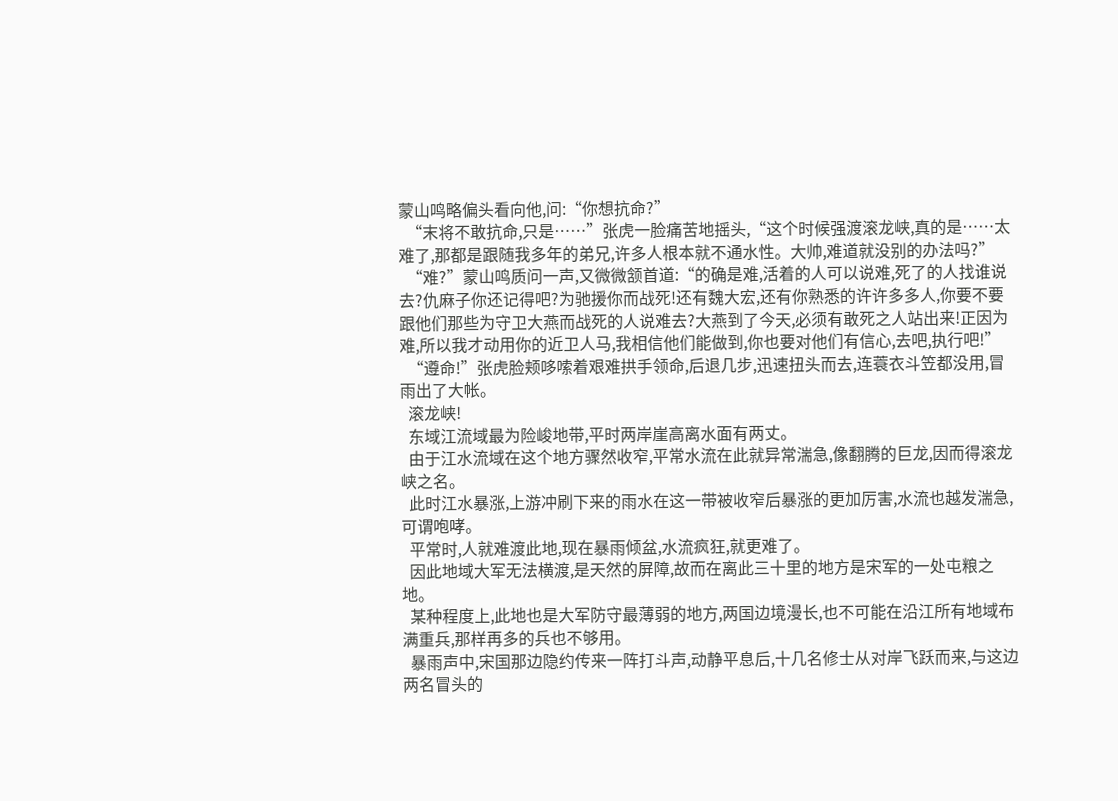蒙山鸣略偏头看向他,问:“你想抗命?”
  “末将不敢抗命,只是……”张虎一脸痛苦地摇头,“这个时候强渡滚龙峡,真的是……太难了,那都是跟随我多年的弟兄,许多人根本就不通水性。大帅,难道就没别的办法吗?”
  “难?”蒙山鸣质问一声,又微微颔首道:“的确是难,活着的人可以说难,死了的人找谁说去?仇麻子你还记得吧?为驰援你而战死!还有魏大宏,还有你熟悉的许许多多人,你要不要跟他们那些为守卫大燕而战死的人说难去?大燕到了今天,必须有敢死之人站出来!正因为难,所以我才动用你的近卫人马,我相信他们能做到,你也要对他们有信心,去吧,执行吧!”
  “遵命!”张虎脸颊哆嗦着艰难拱手领命,后退几步,迅速扭头而去,连蓑衣斗笠都没用,冒雨出了大帐。
  滚龙峡!
  东域江流域最为险峻地带,平时两岸崖高离水面有两丈。
  由于江水流域在这个地方骤然收窄,平常水流在此就异常湍急,像翻腾的巨龙,因而得滚龙峡之名。
  此时江水暴涨,上游冲刷下来的雨水在这一带被收窄后暴涨的更加厉害,水流也越发湍急,可谓咆哮。
  平常时,人就难渡此地,现在暴雨倾盆,水流疯狂,就更难了。
  因此地域大军无法横渡,是天然的屏障,故而在离此三十里的地方是宋军的一处屯粮之地。
  某种程度上,此地也是大军防守最薄弱的地方,两国边境漫长,也不可能在沿江所有地域布满重兵,那样再多的兵也不够用。
  暴雨声中,宋国那边隐约传来一阵打斗声,动静平息后,十几名修士从对岸飞跃而来,与这边两名冒头的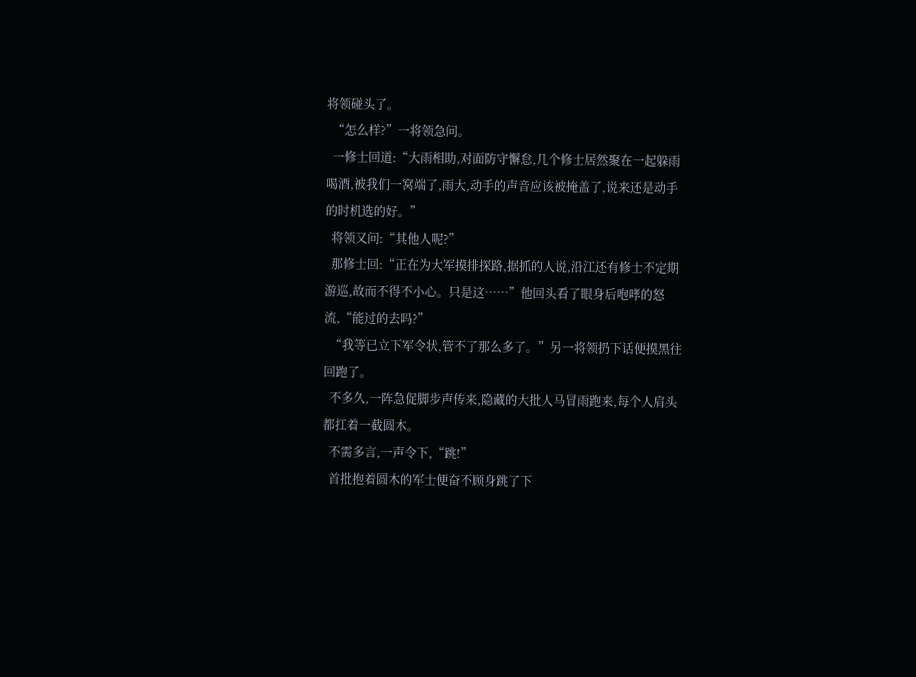将领碰头了。
  “怎么样?”一将领急问。
  一修士回道:“大雨相助,对面防守懈怠,几个修士居然聚在一起躲雨喝酒,被我们一窝端了,雨大,动手的声音应该被掩盖了,说来还是动手的时机选的好。”
  将领又问:“其他人呢?”
  那修士回:“正在为大军摸排探路,据抓的人说,沿江还有修士不定期游巡,故而不得不小心。只是这……”他回头看了眼身后咆哮的怒流,“能过的去吗?”
  “我等已立下军令状,管不了那么多了。”另一将领扔下话便摸黑往回跑了。
  不多久,一阵急促脚步声传来,隐藏的大批人马冒雨跑来,每个人肩头都扛着一截圆木。
  不需多言,一声令下,“跳!”
  首批抱着圆木的军士便奋不顾身跳了下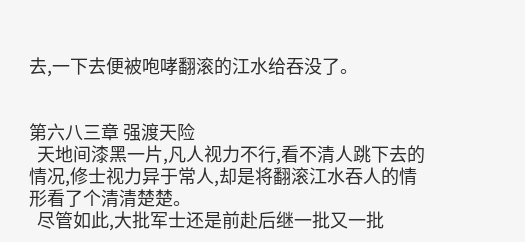去,一下去便被咆哮翻滚的江水给吞没了。


第六八三章 强渡天险
  天地间漆黑一片,凡人视力不行,看不清人跳下去的情况,修士视力异于常人,却是将翻滚江水吞人的情形看了个清清楚楚。
  尽管如此,大批军士还是前赴后继一批又一批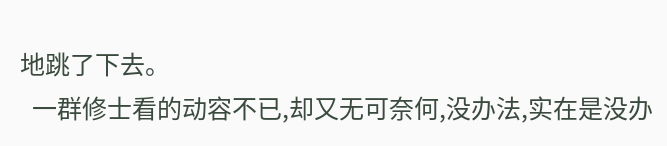地跳了下去。
  一群修士看的动容不已,却又无可奈何,没办法,实在是没办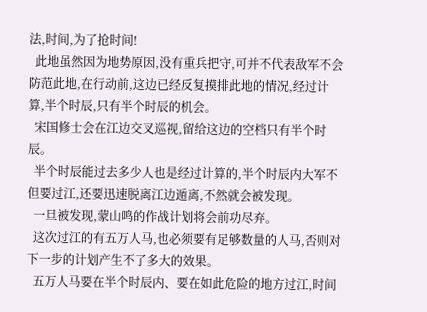法,时间,为了抢时间!
  此地虽然因为地势原因,没有重兵把守,可并不代表敌军不会防范此地,在行动前,这边已经反复摸排此地的情况,经过计算,半个时辰,只有半个时辰的机会。
  宋国修士会在江边交叉巡视,留给这边的空档只有半个时辰。
  半个时辰能过去多少人也是经过计算的,半个时辰内大军不但要过江,还要迅速脱离江边遁离,不然就会被发现。
  一旦被发现,蒙山鸣的作战计划将会前功尽弃。
  这次过江的有五万人马,也必须要有足够数量的人马,否则对下一步的计划产生不了多大的效果。
  五万人马要在半个时辰内、要在如此危险的地方过江,时间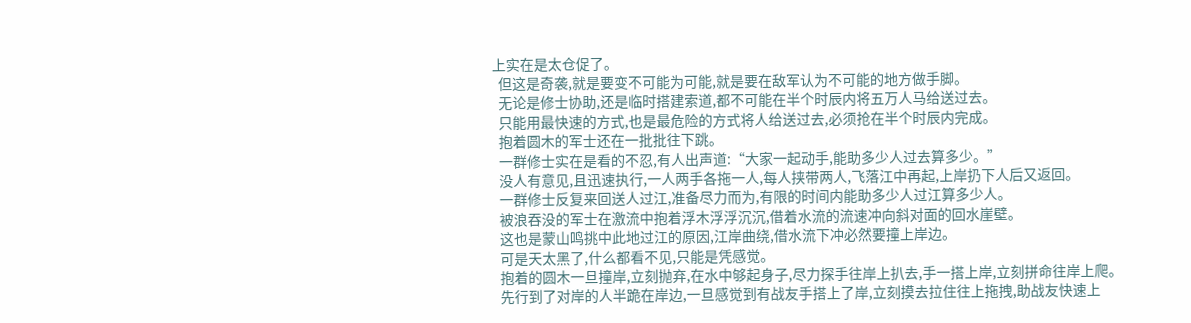上实在是太仓促了。
  但这是奇袭,就是要变不可能为可能,就是要在敌军认为不可能的地方做手脚。
  无论是修士协助,还是临时搭建索道,都不可能在半个时辰内将五万人马给送过去。
  只能用最快速的方式,也是最危险的方式将人给送过去,必须抢在半个时辰内完成。
  抱着圆木的军士还在一批批往下跳。
  一群修士实在是看的不忍,有人出声道:“大家一起动手,能助多少人过去算多少。”
  没人有意见,且迅速执行,一人两手各拖一人,每人挟带两人,飞落江中再起,上岸扔下人后又返回。
  一群修士反复来回送人过江,准备尽力而为,有限的时间内能助多少人过江算多少人。
  被浪吞没的军士在激流中抱着浮木浮浮沉沉,借着水流的流速冲向斜对面的回水崖壁。
  这也是蒙山鸣挑中此地过江的原因,江岸曲绕,借水流下冲必然要撞上岸边。
  可是天太黑了,什么都看不见,只能是凭感觉。
  抱着的圆木一旦撞岸,立刻抛弃,在水中够起身子,尽力探手往岸上扒去,手一搭上岸,立刻拼命往岸上爬。
  先行到了对岸的人半跪在岸边,一旦感觉到有战友手搭上了岸,立刻摸去拉住往上拖拽,助战友快速上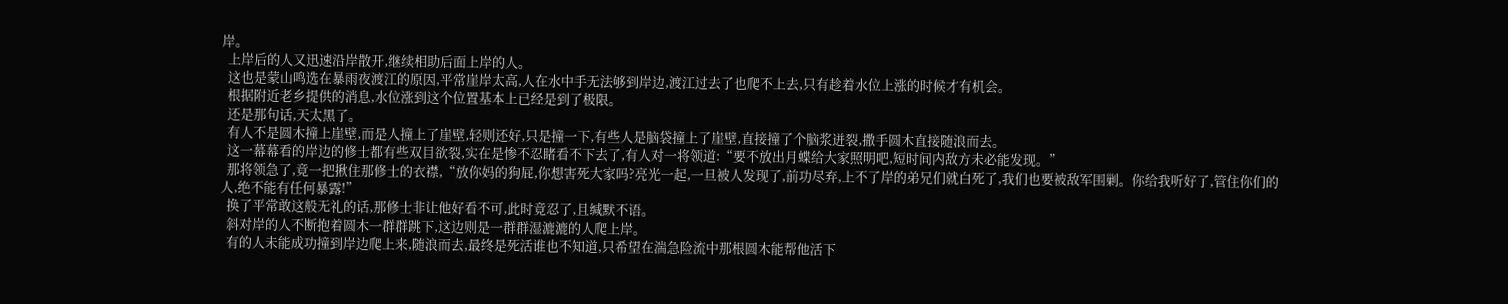岸。
  上岸后的人又迅速沿岸散开,继续相助后面上岸的人。
  这也是蒙山鸣选在暴雨夜渡江的原因,平常崖岸太高,人在水中手无法够到岸边,渡江过去了也爬不上去,只有趁着水位上涨的时候才有机会。
  根据附近老乡提供的消息,水位涨到这个位置基本上已经是到了极限。
  还是那句话,天太黑了。
  有人不是圆木撞上崖壁,而是人撞上了崖壁,轻则还好,只是撞一下,有些人是脑袋撞上了崖壁,直接撞了个脑浆迸裂,撒手圆木直接随浪而去。
  这一幕幕看的岸边的修士都有些双目欲裂,实在是惨不忍睹看不下去了,有人对一将领道:“要不放出月蝶给大家照明吧,短时间内敌方未必能发现。”
  那将领急了,竟一把揪住那修士的衣襟,“放你妈的狗屁,你想害死大家吗?亮光一起,一旦被人发现了,前功尽弃,上不了岸的弟兄们就白死了,我们也要被敌军围剿。你给我听好了,管住你们的人,绝不能有任何暴露!”
  换了平常敢这般无礼的话,那修士非让他好看不可,此时竟忍了,且缄默不语。
  斜对岸的人不断抱着圆木一群群跳下,这边则是一群群湿漉漉的人爬上岸。
  有的人未能成功撞到岸边爬上来,随浪而去,最终是死活谁也不知道,只希望在湍急险流中那根圆木能帮他活下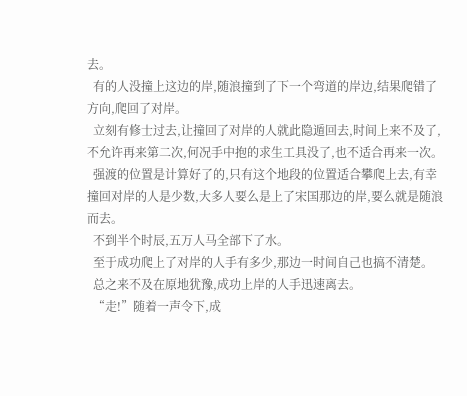去。
  有的人没撞上这边的岸,随浪撞到了下一个弯道的岸边,结果爬错了方向,爬回了对岸。
  立刻有修士过去,让撞回了对岸的人就此隐遁回去,时间上来不及了,不允许再来第二次,何况手中抱的求生工具没了,也不适合再来一次。
  强渡的位置是计算好了的,只有这个地段的位置适合攀爬上去,有幸撞回对岸的人是少数,大多人要么是上了宋国那边的岸,要么就是随浪而去。
  不到半个时辰,五万人马全部下了水。
  至于成功爬上了对岸的人手有多少,那边一时间自己也搞不清楚。
  总之来不及在原地犹豫,成功上岸的人手迅速离去。
  “走!”随着一声令下,成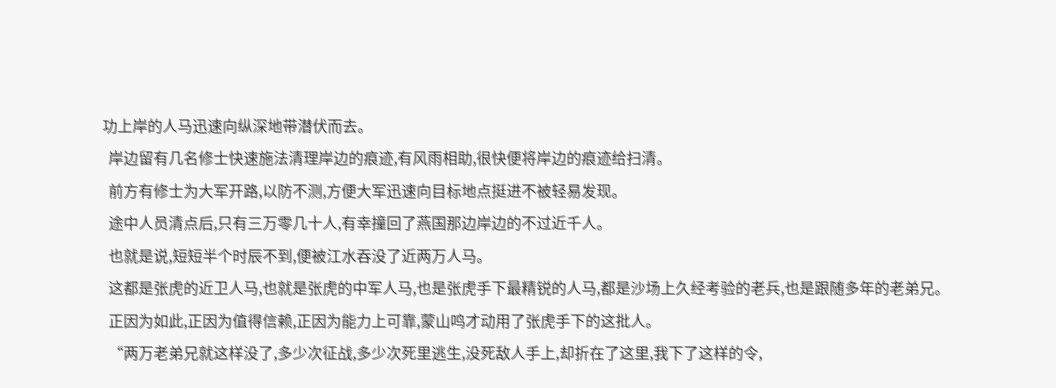功上岸的人马迅速向纵深地带潜伏而去。
  岸边留有几名修士快速施法清理岸边的痕迹,有风雨相助,很快便将岸边的痕迹给扫清。
  前方有修士为大军开路,以防不测,方便大军迅速向目标地点挺进不被轻易发现。
  途中人员清点后,只有三万零几十人,有幸撞回了燕国那边岸边的不过近千人。
  也就是说,短短半个时辰不到,便被江水吞没了近两万人马。
  这都是张虎的近卫人马,也就是张虎的中军人马,也是张虎手下最精锐的人马,都是沙场上久经考验的老兵,也是跟随多年的老弟兄。
  正因为如此,正因为值得信赖,正因为能力上可靠,蒙山鸣才动用了张虎手下的这批人。
  “两万老弟兄就这样没了,多少次征战,多少次死里逃生,没死敌人手上,却折在了这里,我下了这样的令,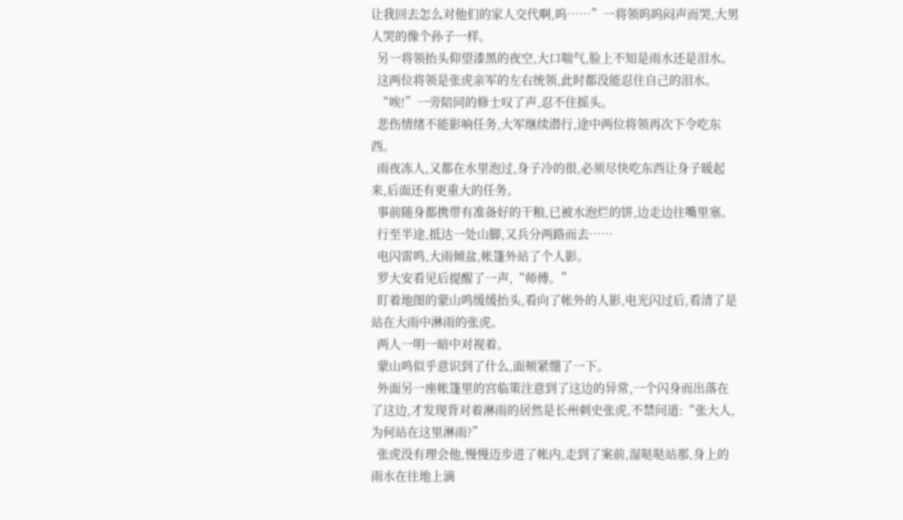让我回去怎么对他们的家人交代啊,呜……”一将领呜呜闷声而哭,大男人哭的像个孙子一样。
  另一将领抬头仰望漆黑的夜空,大口喘气,脸上不知是雨水还是泪水。
  这两位将领是张虎亲军的左右统领,此时都没能忍住自己的泪水。
  “唉!”一旁陪同的修士叹了声,忍不住摇头。
  悲伤情绪不能影响任务,大军继续潜行,途中两位将领再次下令吃东西。
  雨夜冻人,又都在水里泡过,身子冷的很,必须尽快吃东西让身子暖起来,后面还有更重大的任务。
  事前随身都携带有准备好的干粮,已被水泡烂的饼,边走边往嘴里塞。
  行至半途,抵达一处山脚,又兵分两路而去……
  电闪雷鸣,大雨倾盆,帐篷外站了个人影。
  罗大安看见后提醒了一声,“师傅。”
  盯着地图的蒙山鸣缓缓抬头,看向了帐外的人影,电光闪过后,看清了是站在大雨中淋雨的张虎。
  两人一明一暗中对视着。
  蒙山鸣似乎意识到了什么,面颊紧绷了一下。
  外面另一座帐篷里的宫临策注意到了这边的异常,一个闪身而出落在了这边,才发现背对着淋雨的居然是长州刺史张虎,不禁问道:“张大人,为何站在这里淋雨?”
  张虎没有理会他,慢慢迈步进了帐内,走到了案前,湿哒哒站那,身上的雨水在往地上滴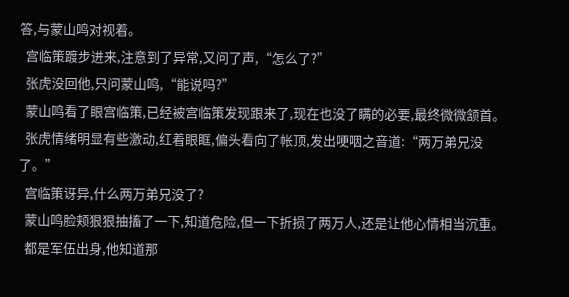答,与蒙山鸣对视着。
  宫临策踱步进来,注意到了异常,又问了声,“怎么了?”
  张虎没回他,只问蒙山鸣,“能说吗?”
  蒙山鸣看了眼宫临策,已经被宫临策发现跟来了,现在也没了瞒的必要,最终微微颔首。
  张虎情绪明显有些激动,红着眼眶,偏头看向了帐顶,发出哽咽之音道:“两万弟兄没了。”
  宫临策讶异,什么两万弟兄没了?
  蒙山鸣脸颊狠狠抽搐了一下,知道危险,但一下折损了两万人,还是让他心情相当沉重。
  都是军伍出身,他知道那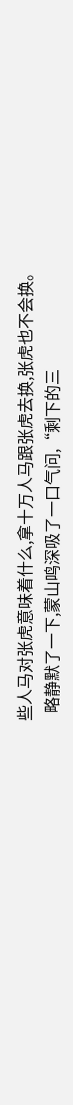些人马对张虎意味着什么,拿十万人马跟张虎去换,张虎也不会换。
  略静默了一下,蒙山鸣深吸了一口气问,“剩下的三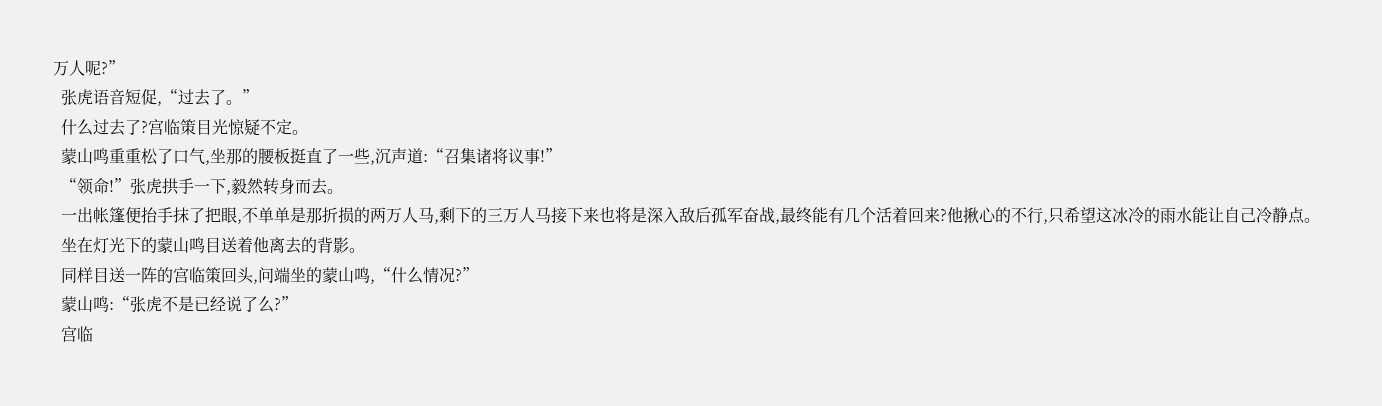万人呢?”
  张虎语音短促,“过去了。”
  什么过去了?宫临策目光惊疑不定。
  蒙山鸣重重松了口气,坐那的腰板挺直了一些,沉声道:“召集诸将议事!”
  “领命!”张虎拱手一下,毅然转身而去。
  一出帐篷便抬手抹了把眼,不单单是那折损的两万人马,剩下的三万人马接下来也将是深入敌后孤军奋战,最终能有几个活着回来?他揪心的不行,只希望这冰冷的雨水能让自己冷静点。
  坐在灯光下的蒙山鸣目送着他离去的背影。
  同样目送一阵的宫临策回头,问端坐的蒙山鸣,“什么情况?”
  蒙山鸣:“张虎不是已经说了么?”
  宫临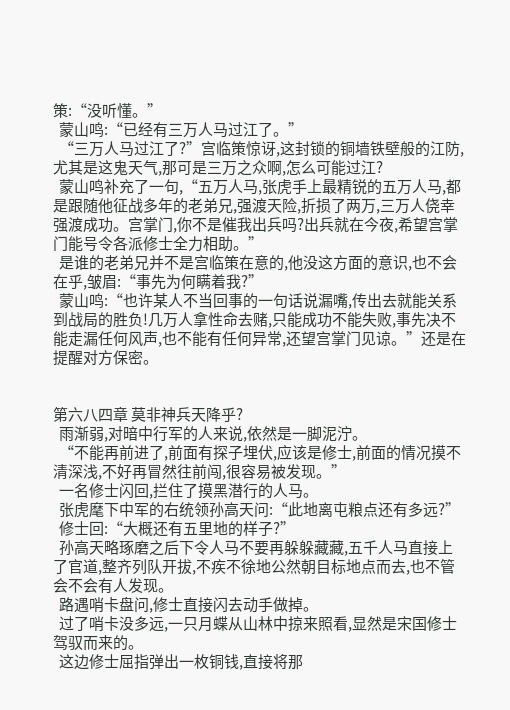策:“没听懂。”
  蒙山鸣:“已经有三万人马过江了。”
  “三万人马过江了?”宫临策惊讶,这封锁的铜墙铁壁般的江防,尤其是这鬼天气,那可是三万之众啊,怎么可能过江?
  蒙山鸣补充了一句,“五万人马,张虎手上最精锐的五万人马,都是跟随他征战多年的老弟兄,强渡天险,折损了两万,三万人侥幸强渡成功。宫掌门,你不是催我出兵吗?出兵就在今夜,希望宫掌门能号令各派修士全力相助。”
  是谁的老弟兄并不是宫临策在意的,他没这方面的意识,也不会在乎,皱眉:“事先为何瞒着我?”
  蒙山鸣:“也许某人不当回事的一句话说漏嘴,传出去就能关系到战局的胜负!几万人拿性命去赌,只能成功不能失败,事先决不能走漏任何风声,也不能有任何异常,还望宫掌门见谅。”还是在提醒对方保密。


第六八四章 莫非神兵天降乎?
  雨渐弱,对暗中行军的人来说,依然是一脚泥泞。
  “不能再前进了,前面有探子埋伏,应该是修士,前面的情况摸不清深浅,不好再冒然往前闯,很容易被发现。”
  一名修士闪回,拦住了摸黑潜行的人马。
  张虎麾下中军的右统领孙高天问:“此地离屯粮点还有多远?”
  修士回:“大概还有五里地的样子?”
  孙高天略琢磨之后下令人马不要再躲躲藏藏,五千人马直接上了官道,整齐列队开拔,不疾不徐地公然朝目标地点而去,也不管会不会有人发现。
  路遇哨卡盘问,修士直接闪去动手做掉。
  过了哨卡没多远,一只月蝶从山林中掠来照看,显然是宋国修士驾驭而来的。
  这边修士屈指弹出一枚铜钱,直接将那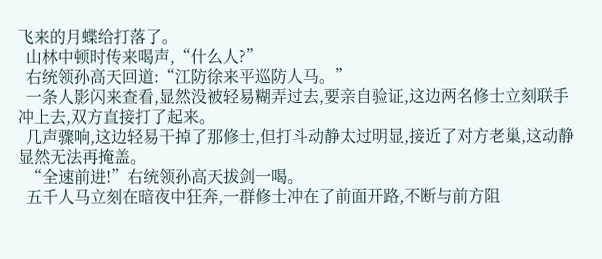飞来的月蝶给打落了。
  山林中顿时传来喝声,“什么人?”
  右统领孙高天回道:“江防徐来平巡防人马。”
  一条人影闪来查看,显然没被轻易糊弄过去,要亲自验证,这边两名修士立刻联手冲上去,双方直接打了起来。
  几声骤响,这边轻易干掉了那修士,但打斗动静太过明显,接近了对方老巢,这动静显然无法再掩盖。
  “全速前进!”右统领孙高天拔剑一喝。
  五千人马立刻在暗夜中狂奔,一群修士冲在了前面开路,不断与前方阻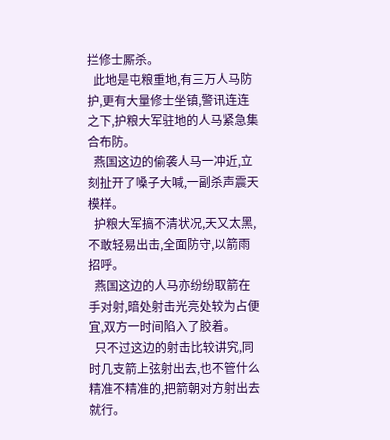拦修士厮杀。
  此地是屯粮重地,有三万人马防护,更有大量修士坐镇,警讯连连之下,护粮大军驻地的人马紧急集合布防。
  燕国这边的偷袭人马一冲近,立刻扯开了嗓子大喊,一副杀声震天模样。
  护粮大军搞不清状况,天又太黑,不敢轻易出击,全面防守,以箭雨招呼。
  燕国这边的人马亦纷纷取箭在手对射,暗处射击光亮处较为占便宜,双方一时间陷入了胶着。
  只不过这边的射击比较讲究,同时几支箭上弦射出去,也不管什么精准不精准的,把箭朝对方射出去就行。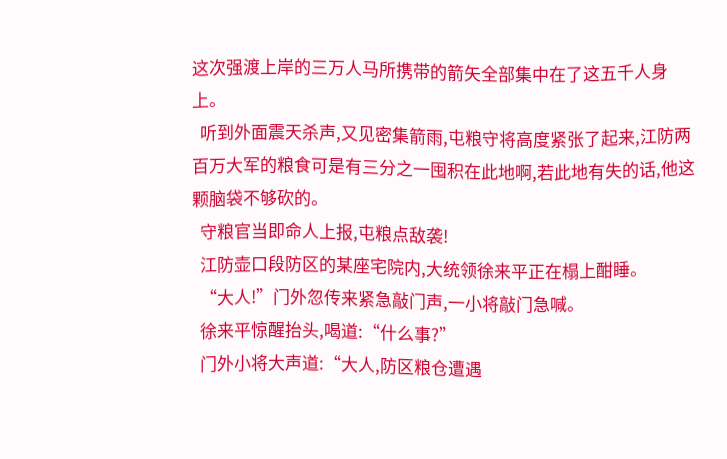这次强渡上岸的三万人马所携带的箭矢全部集中在了这五千人身上。
  听到外面震天杀声,又见密集箭雨,屯粮守将高度紧张了起来,江防两百万大军的粮食可是有三分之一囤积在此地啊,若此地有失的话,他这颗脑袋不够砍的。
  守粮官当即命人上报,屯粮点敌袭!
  江防壶口段防区的某座宅院内,大统领徐来平正在榻上酣睡。
  “大人!”门外忽传来紧急敲门声,一小将敲门急喊。
  徐来平惊醒抬头,喝道:“什么事?”
  门外小将大声道:“大人,防区粮仓遭遇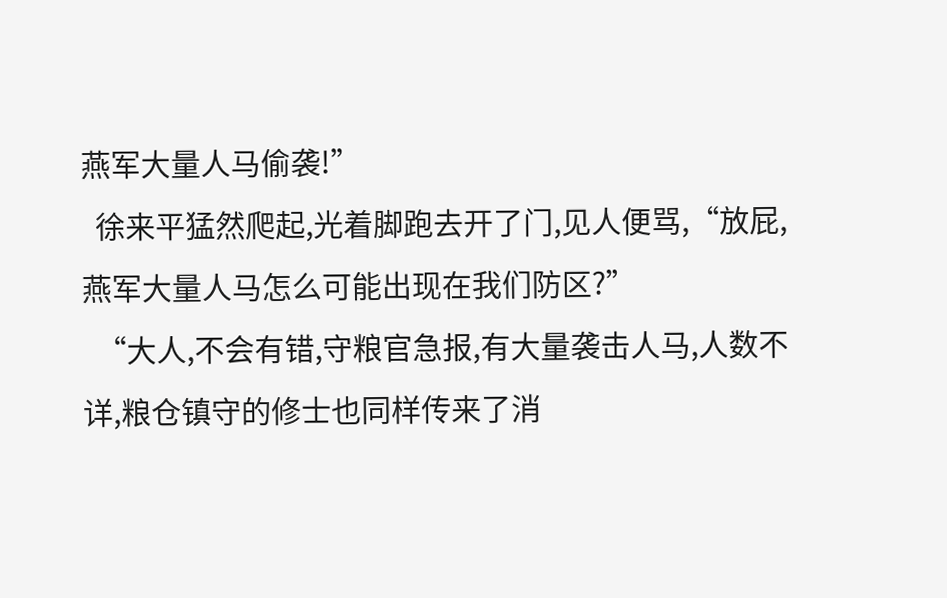燕军大量人马偷袭!”
  徐来平猛然爬起,光着脚跑去开了门,见人便骂,“放屁,燕军大量人马怎么可能出现在我们防区?”
  “大人,不会有错,守粮官急报,有大量袭击人马,人数不详,粮仓镇守的修士也同样传来了消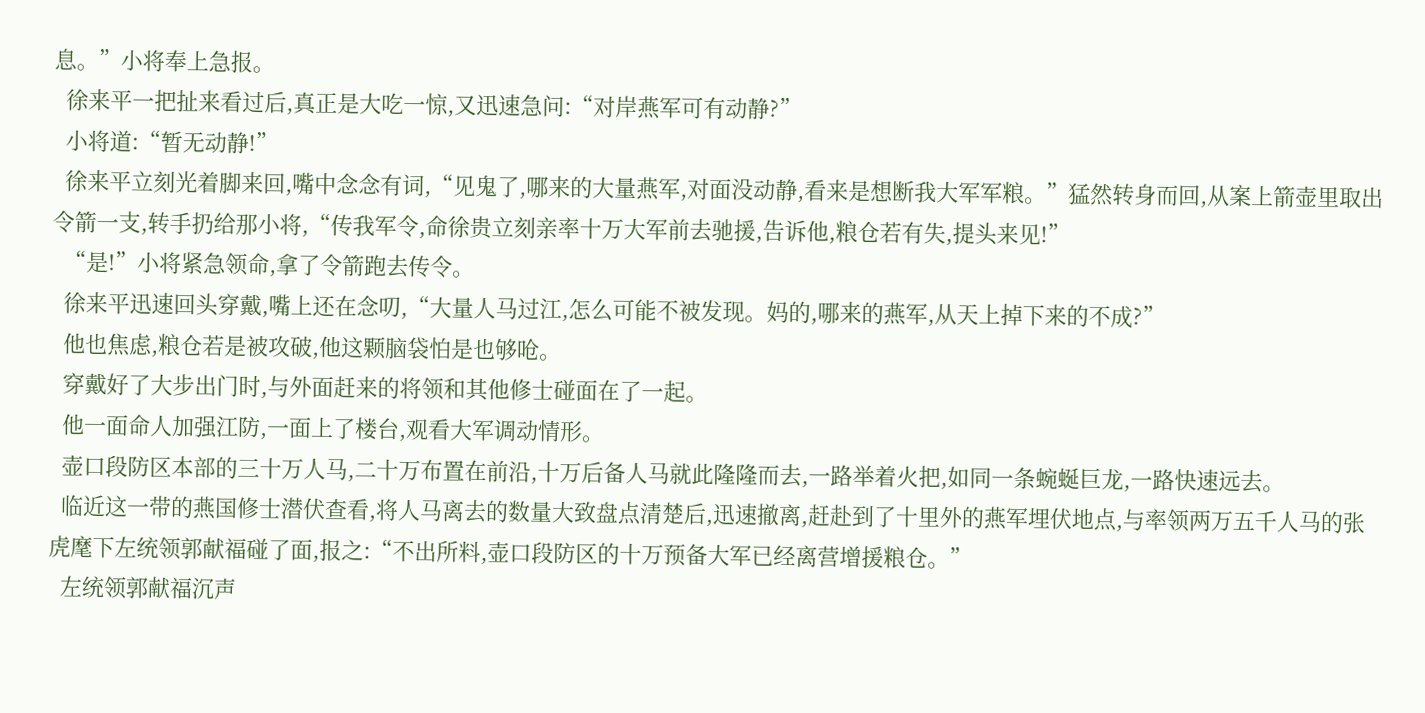息。”小将奉上急报。
  徐来平一把扯来看过后,真正是大吃一惊,又迅速急问:“对岸燕军可有动静?”
  小将道:“暂无动静!”
  徐来平立刻光着脚来回,嘴中念念有词,“见鬼了,哪来的大量燕军,对面没动静,看来是想断我大军军粮。”猛然转身而回,从案上箭壶里取出令箭一支,转手扔给那小将,“传我军令,命徐贵立刻亲率十万大军前去驰援,告诉他,粮仓若有失,提头来见!”
  “是!”小将紧急领命,拿了令箭跑去传令。
  徐来平迅速回头穿戴,嘴上还在念叨,“大量人马过江,怎么可能不被发现。妈的,哪来的燕军,从天上掉下来的不成?”
  他也焦虑,粮仓若是被攻破,他这颗脑袋怕是也够呛。
  穿戴好了大步出门时,与外面赶来的将领和其他修士碰面在了一起。
  他一面命人加强江防,一面上了楼台,观看大军调动情形。
  壶口段防区本部的三十万人马,二十万布置在前沿,十万后备人马就此隆隆而去,一路举着火把,如同一条蜿蜒巨龙,一路快速远去。
  临近这一带的燕国修士潜伏查看,将人马离去的数量大致盘点清楚后,迅速撤离,赶赴到了十里外的燕军埋伏地点,与率领两万五千人马的张虎麾下左统领郭献福碰了面,报之:“不出所料,壶口段防区的十万预备大军已经离营增援粮仓。”
  左统领郭献福沉声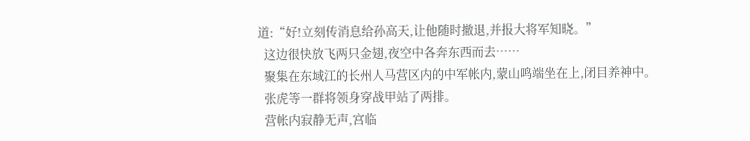道:“好!立刻传消息给孙高天,让他随时撤退,并报大将军知晓。”
  这边很快放飞两只金翅,夜空中各奔东西而去……
  聚集在东域江的长州人马营区内的中军帐内,蒙山鸣端坐在上,闭目养神中。
  张虎等一群将领身穿战甲站了两排。
  营帐内寂静无声,宫临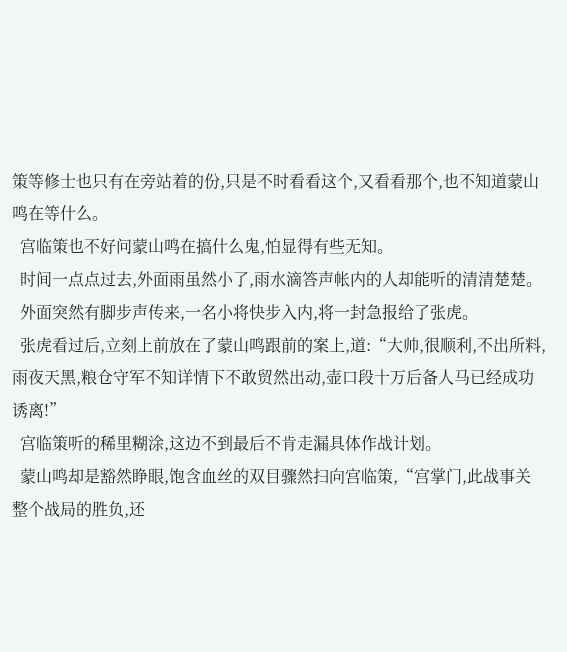策等修士也只有在旁站着的份,只是不时看看这个,又看看那个,也不知道蒙山鸣在等什么。
  宫临策也不好问蒙山鸣在搞什么鬼,怕显得有些无知。
  时间一点点过去,外面雨虽然小了,雨水滴答声帐内的人却能听的清清楚楚。
  外面突然有脚步声传来,一名小将快步入内,将一封急报给了张虎。
  张虎看过后,立刻上前放在了蒙山鸣跟前的案上,道:“大帅,很顺利,不出所料,雨夜天黑,粮仓守军不知详情下不敢贸然出动,壶口段十万后备人马已经成功诱离!”
  宫临策听的稀里糊涂,这边不到最后不肯走漏具体作战计划。
  蒙山鸣却是豁然睁眼,饱含血丝的双目骤然扫向宫临策,“宫掌门,此战事关整个战局的胜负,还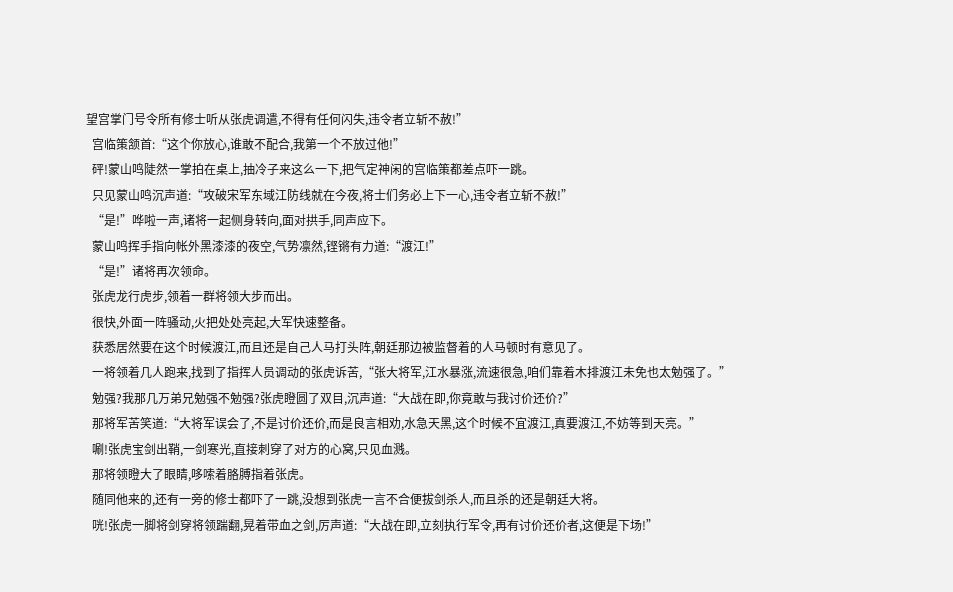望宫掌门号令所有修士听从张虎调遣,不得有任何闪失,违令者立斩不赦!”
  宫临策颔首:“这个你放心,谁敢不配合,我第一个不放过他!”
  砰!蒙山鸣陡然一掌拍在桌上,抽冷子来这么一下,把气定神闲的宫临策都差点吓一跳。
  只见蒙山鸣沉声道:“攻破宋军东域江防线就在今夜,将士们务必上下一心,违令者立斩不赦!”
  “是!”哗啦一声,诸将一起侧身转向,面对拱手,同声应下。
  蒙山鸣挥手指向帐外黑漆漆的夜空,气势凛然,铿锵有力道:“渡江!”
  “是!”诸将再次领命。
  张虎龙行虎步,领着一群将领大步而出。
  很快,外面一阵骚动,火把处处亮起,大军快速整备。
  获悉居然要在这个时候渡江,而且还是自己人马打头阵,朝廷那边被监督着的人马顿时有意见了。
  一将领着几人跑来,找到了指挥人员调动的张虎诉苦,“张大将军,江水暴涨,流速很急,咱们靠着木排渡江未免也太勉强了。”
  勉强?我那几万弟兄勉强不勉强?张虎瞪圆了双目,沉声道:“大战在即,你竟敢与我讨价还价?”
  那将军苦笑道:“大将军误会了,不是讨价还价,而是良言相劝,水急天黑,这个时候不宜渡江,真要渡江,不妨等到天亮。”
  唰!张虎宝剑出鞘,一剑寒光,直接刺穿了对方的心窝,只见血溅。
  那将领瞪大了眼睛,哆嗦着胳膊指着张虎。
  随同他来的,还有一旁的修士都吓了一跳,没想到张虎一言不合便拔剑杀人,而且杀的还是朝廷大将。
  咣!张虎一脚将剑穿将领踹翻,晃着带血之剑,厉声道:“大战在即,立刻执行军令,再有讨价还价者,这便是下场!”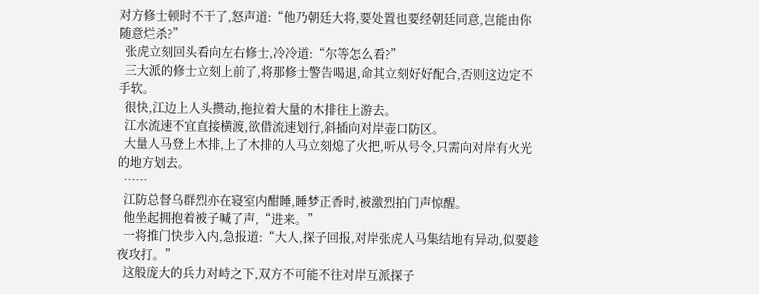对方修士顿时不干了,怒声道:“他乃朝廷大将,要处置也要经朝廷同意,岂能由你随意烂杀?”
  张虎立刻回头看向左右修士,冷冷道:“尔等怎么看?”
  三大派的修士立刻上前了,将那修士警告喝退,命其立刻好好配合,否则这边定不手软。
  很快,江边上人头攒动,拖拉着大量的木排往上游去。
  江水流速不宜直接横渡,欲借流速划行,斜插向对岸壶口防区。
  大量人马登上木排,上了木排的人马立刻熄了火把,听从号令,只需向对岸有火光的地方划去。
  ……
  江防总督乌群烈亦在寝室内酣睡,睡梦正香时,被激烈拍门声惊醒。
  他坐起拥抱着被子喊了声,“进来。”
  一将推门快步入内,急报道:“大人,探子回报,对岸张虎人马集结地有异动,似要趁夜攻打。”
  这般庞大的兵力对峙之下,双方不可能不往对岸互派探子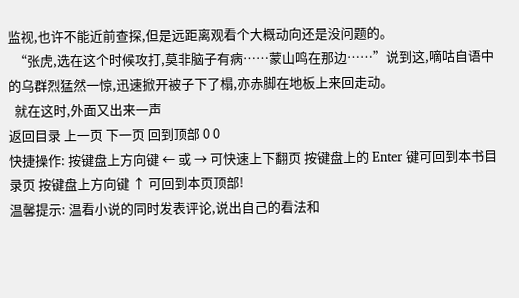监视,也许不能近前查探,但是远距离观看个大概动向还是没问题的。
  “张虎,选在这个时候攻打,莫非脑子有病……蒙山鸣在那边……”说到这,嘀咕自语中的乌群烈猛然一惊,迅速掀开被子下了榻,亦赤脚在地板上来回走动。
  就在这时,外面又出来一声
返回目录 上一页 下一页 回到顶部 0 0
快捷操作: 按键盘上方向键 ← 或 → 可快速上下翻页 按键盘上的 Enter 键可回到本书目录页 按键盘上方向键 ↑ 可回到本页顶部!
温馨提示: 温看小说的同时发表评论,说出自己的看法和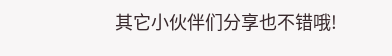其它小伙伴们分享也不错哦!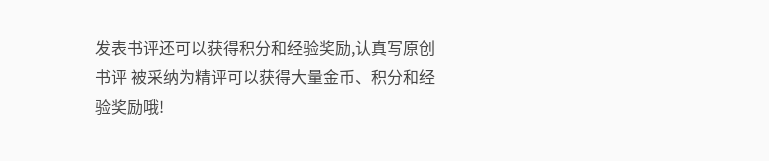发表书评还可以获得积分和经验奖励,认真写原创书评 被采纳为精评可以获得大量金币、积分和经验奖励哦!